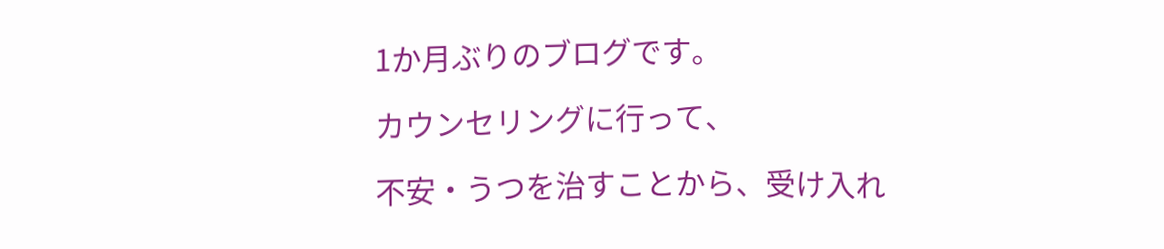1か月ぶりのブログです。

カウンセリングに行って、

不安・うつを治すことから、受け入れ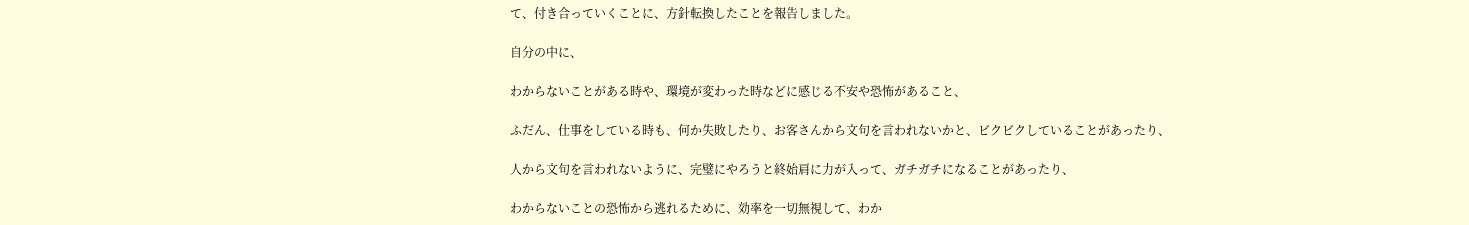て、付き合っていくことに、方針転換したことを報告しました。

自分の中に、

わからないことがある時や、環境が変わった時などに感じる不安や恐怖があること、

ふだん、仕事をしている時も、何か失敗したり、お客さんから文句を言われないかと、ビクビクしていることがあったり、

人から文句を言われないように、完璧にやろうと終始肩に力が入って、ガチガチになることがあったり、

わからないことの恐怖から逃れるために、効率を一切無視して、わか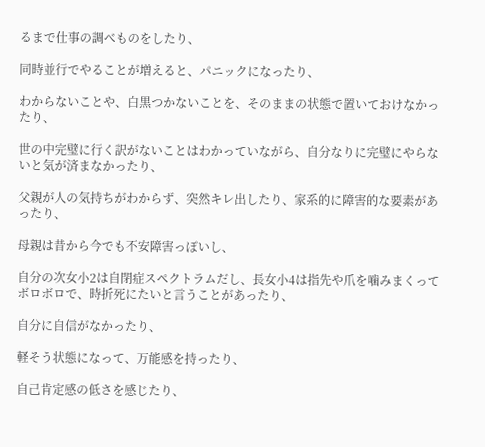るまで仕事の調べものをしたり、

同時並行でやることが増えると、パニックになったり、

わからないことや、白黒つかないことを、そのままの状態で置いておけなかったり、

世の中完璧に行く訳がないことはわかっていながら、自分なりに完璧にやらないと気が済まなかったり、

父親が人の気持ちがわからず、突然キレ出したり、家系的に障害的な要素があったり、

母親は昔から今でも不安障害っぽいし、

自分の次女小2は自閉症スペクトラムだし、長女小4は指先や爪を噛みまくってボロボロで、時折死にたいと言うことがあったり、

自分に自信がなかったり、

軽そう状態になって、万能感を持ったり、

自己肯定感の低さを感じたり、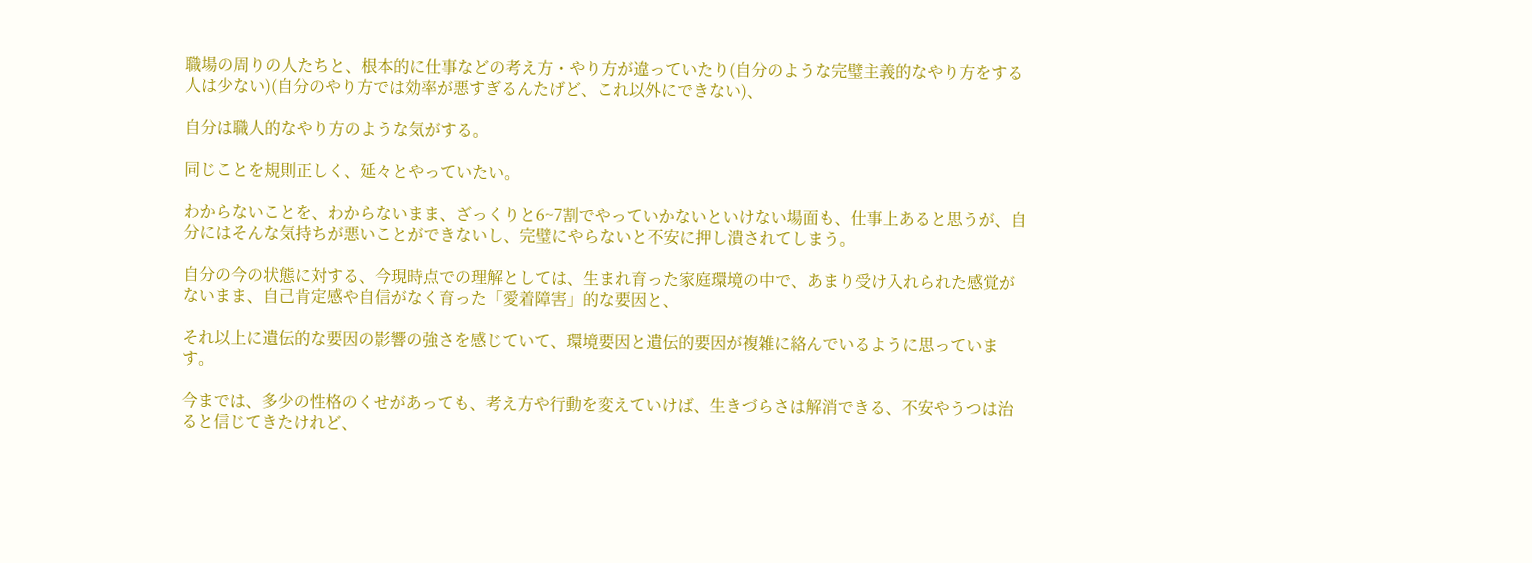職場の周りの人たちと、根本的に仕事などの考え方・やり方が違っていたり(自分のような完璧主義的なやり方をする人は少ない)(自分のやり方では効率が悪すぎるんたげど、これ以外にできない)、

自分は職人的なやり方のような気がする。

同じことを規則正しく、延々とやっていたい。

わからないことを、わからないまま、ざっくりと6~7割でやっていかないといけない場面も、仕事上あると思うが、自分にはそんな気持ちが悪いことができないし、完璧にやらないと不安に押し潰されてしまう。

自分の今の状態に対する、今現時点での理解としては、生まれ育った家庭環境の中で、あまり受け入れられた感覚がないまま、自己肯定感や自信がなく育った「愛着障害」的な要因と、

それ以上に遺伝的な要因の影響の強さを感じていて、環境要因と遺伝的要因が複雑に絡んでいるように思っています。

今までは、多少の性格のくせがあっても、考え方や行動を変えていけば、生きづらさは解消できる、不安やうつは治ると信じてきたけれど、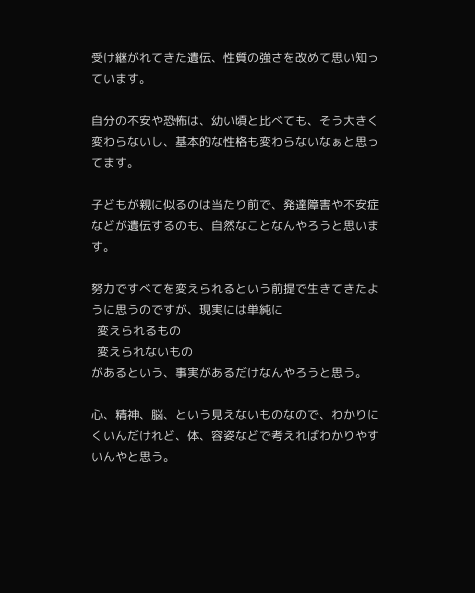受け継がれてきた遺伝、性質の強さを改めて思い知っています。

自分の不安や恐怖は、幼い頃と比べても、そう大きく変わらないし、基本的な性格も変わらないなぁと思ってます。

子どもが親に似るのは当たり前で、発達障害や不安症などが遺伝するのも、自然なことなんやろうと思います。

努力ですべてを変えられるという前提で生きてきたように思うのですが、現実には単純に
  変えられるもの
  変えられないもの
があるという、事実があるだけなんやろうと思う。

心、精神、脳、という見えないものなので、わかりにくいんだけれど、体、容姿などで考えればわかりやすいんやと思う。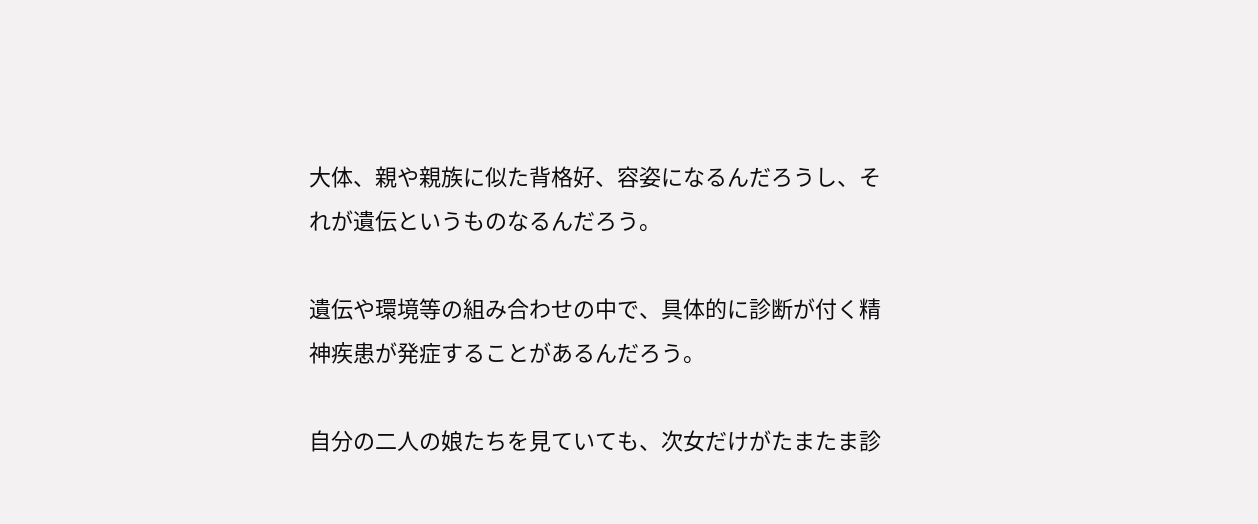大体、親や親族に似た背格好、容姿になるんだろうし、それが遺伝というものなるんだろう。

遺伝や環境等の組み合わせの中で、具体的に診断が付く精神疾患が発症することがあるんだろう。

自分の二人の娘たちを見ていても、次女だけがたまたま診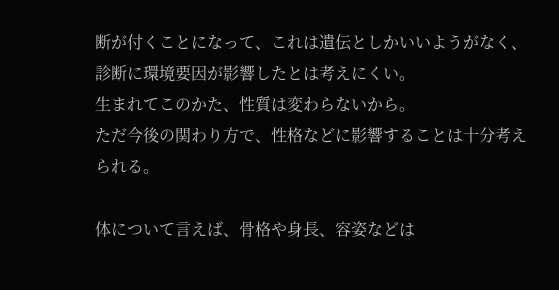断が付くことになって、これは遺伝としかいいようがなく、診断に環境要因が影響したとは考えにくい。
生まれてこのかた、性質は変わらないから。
ただ今後の関わり方で、性格などに影響することは十分考えられる。

体について言えば、骨格や身長、容姿などは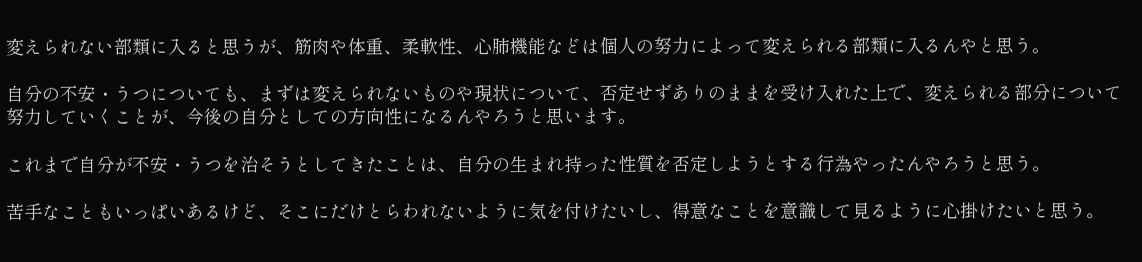変えられない部類に入ると思うが、筋肉や体重、柔軟性、心肺機能などは個人の努力によって変えられる部類に入るんやと思う。

自分の不安・うつについても、まずは変えられないものや現状について、否定せずありのままを受け入れた上で、変えられる部分について努力していくことが、今後の自分としての方向性になるんやろうと思います。

これまで自分が不安・うつを治そうとしてきたことは、自分の生まれ持った性質を否定しようとする行為やったんやろうと思う。

苦手なこともいっぱいあるけど、そこにだけとらわれないように気を付けたいし、得意なことを意識して見るように心掛けたいと思う。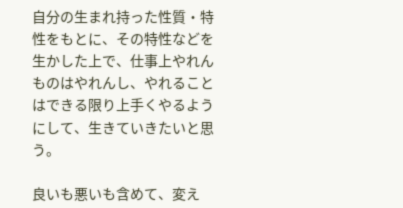自分の生まれ持った性質・特性をもとに、その特性などを生かした上で、仕事上やれんものはやれんし、やれることはできる限り上手くやるようにして、生きていきたいと思う。

良いも悪いも含めて、変え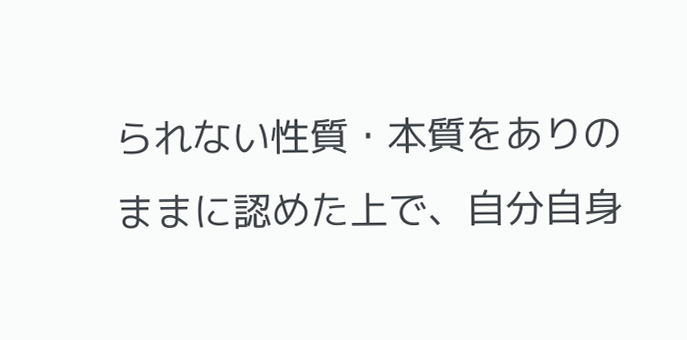られない性質・本質をありのままに認めた上で、自分自身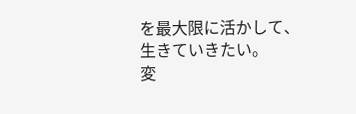を最大限に活かして、生きていきたい。
変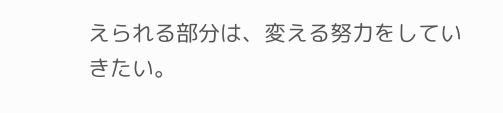えられる部分は、変える努力をしていきたい。